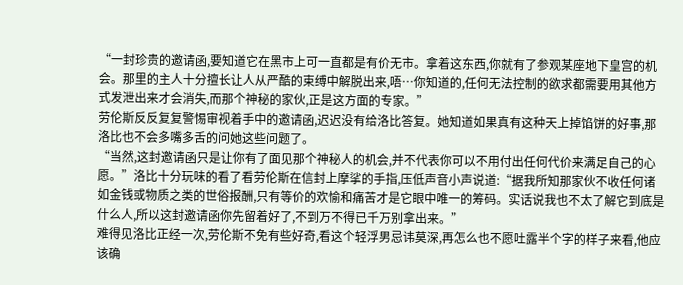“一封珍贵的邀请函,要知道它在黑市上可一直都是有价无市。拿着这东西,你就有了参观某座地下皇宫的机会。那里的主人十分擅长让人从严酷的束缚中解脱出来,唔…你知道的,任何无法控制的欲求都需要用其他方式发泄出来才会消失,而那个神秘的家伙,正是这方面的专家。”
劳伦斯反反复复警惕审视着手中的邀请函,迟迟没有给洛比答复。她知道如果真有这种天上掉馅饼的好事,那洛比也不会多嘴多舌的问她这些问题了。
“当然,这封邀请函只是让你有了面见那个神秘人的机会,并不代表你可以不用付出任何代价来满足自己的心愿。”洛比十分玩味的看了看劳伦斯在信封上摩挲的手指,压低声音小声说道:“据我所知那家伙不收任何诸如金钱或物质之类的世俗报酬,只有等价的欢愉和痛苦才是它眼中唯一的筹码。实话说我也不太了解它到底是什么人,所以这封邀请函你先留着好了,不到万不得已千万别拿出来。”
难得见洛比正经一次,劳伦斯不免有些好奇,看这个轻浮男忌讳莫深,再怎么也不愿吐露半个字的样子来看,他应该确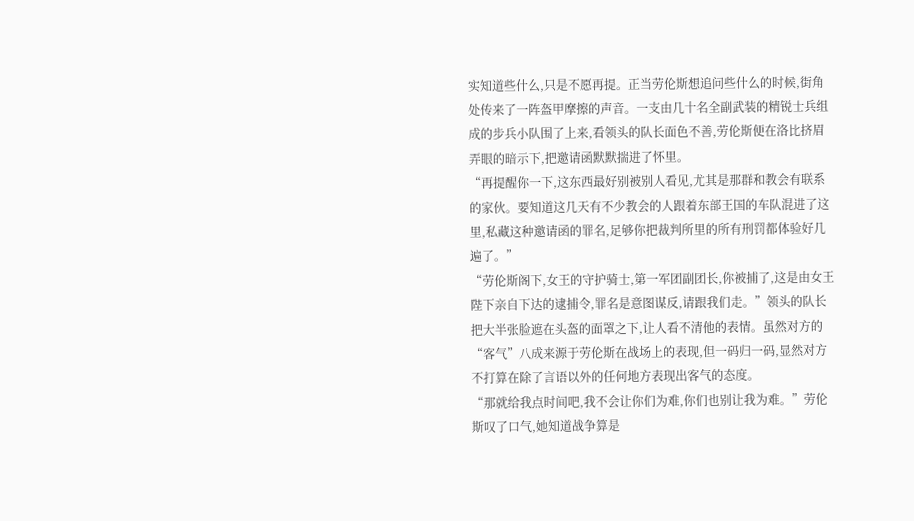实知道些什么,只是不愿再提。正当劳伦斯想追问些什么的时候,街角处传来了一阵盔甲摩擦的声音。一支由几十名全副武装的精锐士兵组成的步兵小队围了上来,看领头的队长面色不善,劳伦斯便在洛比挤眉弄眼的暗示下,把邀请函默默揣进了怀里。
“再提醒你一下,这东西最好别被别人看见,尤其是那群和教会有联系的家伙。要知道这几天有不少教会的人跟着东部王国的车队混进了这里,私藏这种邀请函的罪名,足够你把裁判所里的所有刑罚都体验好几遍了。”
“劳伦斯阁下,女王的守护骑士,第一军团副团长,你被捕了,这是由女王陛下亲自下达的逮捕令,罪名是意图谋反,请跟我们走。”领头的队长把大半张脸遮在头盔的面罩之下,让人看不清他的表情。虽然对方的“客气”八成来源于劳伦斯在战场上的表现,但一码归一码,显然对方不打算在除了言语以外的任何地方表现出客气的态度。
“那就给我点时间吧,我不会让你们为难,你们也别让我为难。”劳伦斯叹了口气,她知道战争算是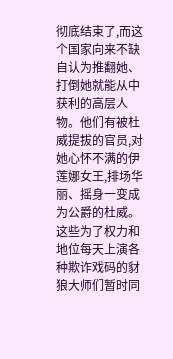彻底结束了,而这个国家向来不缺自认为推翻她、打倒她就能从中获利的高层人物。他们有被杜威提拔的官员,对她心怀不满的伊莲娜女王,排场华丽、摇身一变成为公爵的杜威。这些为了权力和地位每天上演各种欺诈戏码的豺狼大师们暂时同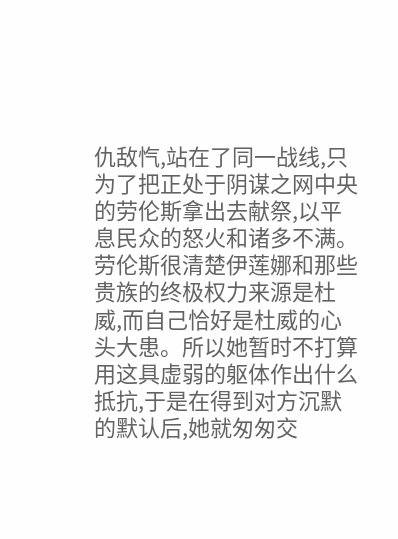仇敌忾,站在了同一战线,只为了把正处于阴谋之网中央的劳伦斯拿出去献祭,以平息民众的怒火和诸多不满。
劳伦斯很清楚伊莲娜和那些贵族的终极权力来源是杜威,而自己恰好是杜威的心头大患。所以她暂时不打算用这具虚弱的躯体作出什么抵抗,于是在得到对方沉默的默认后,她就匆匆交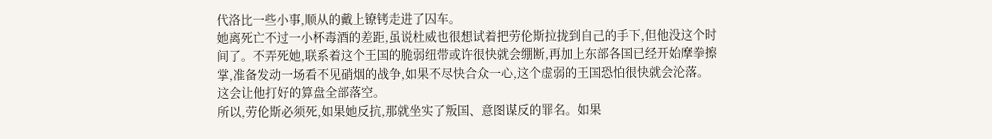代洛比一些小事,顺从的戴上镣铐走进了囚车。
她离死亡不过一小杯毒酒的差距,虽说杜威也很想试着把劳伦斯拉拢到自己的手下,但他没这个时间了。不弄死她,联系着这个王国的脆弱纽带或许很快就会绷断,再加上东部各国已经开始摩拳擦掌,准备发动一场看不见硝烟的战争,如果不尽快合众一心,这个虚弱的王国恐怕很快就会沦落。
这会让他打好的算盘全部落空。
所以,劳伦斯必须死,如果她反抗,那就坐实了叛国、意图谋反的罪名。如果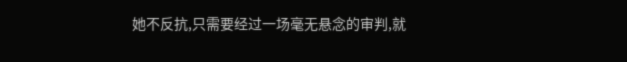她不反抗,只需要经过一场毫无悬念的审判,就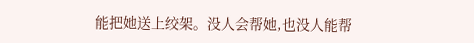能把她送上绞架。没人会帮她,也没人能帮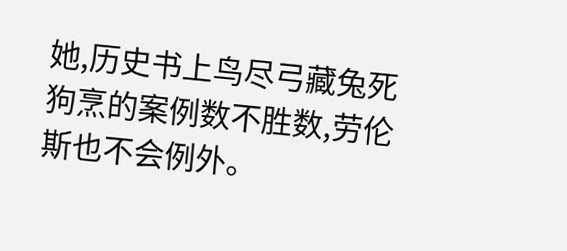她,历史书上鸟尽弓藏兔死狗烹的案例数不胜数,劳伦斯也不会例外。